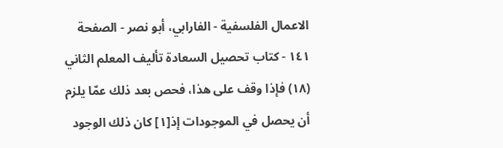الاعمال الفلسفية - الفارابي، أبو نصر - الصفحة ١٤١ - كتاب تحصيل السعادة تأليف المعلم الثاني
(١٨) فإذا وقف على هذا، فحص بعد ذلك عمّا يلزم أن يحصل في الموجودات إذ[١] كان ذلك الوجود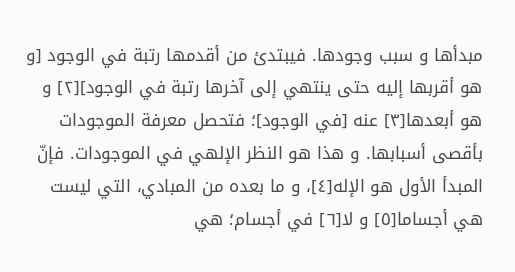مبدأها و سبب وجودها. فيبتدئ من أقدمها رتبة في الوجود [و هو أقربها إليه حتى ينتهي إلى آخرها رتبة في الوجود][٢] و هو أبعدها[٣] عنه [في الوجود]؛ فتحصل معرفة الموجودات بأقصى أسبابها. و هذا هو النظر الإلهي في الموجودات. فإنّ المبدأ الأول هو الإله[٤]، و ما بعده من المبادي، التي ليست هي أجساما[٥] و لا[٦] في أجسام؛ هي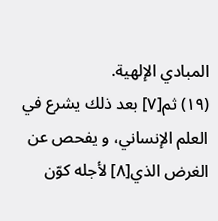المبادي الإلهية.
(١٩) ثم[٧] بعد ذلك يشرع في العلم الإنساني، و يفحص عن الغرض الذي[٨] لأجله كوّن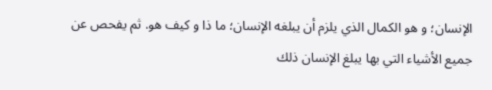الإنسان؛ و هو الكمال الذي يلزم أن يبلغه الإنسان؛ ما ذا و كيف هو. ثم يفحص عن جميع الأشياء التي بها يبلغ الإنسان ذلك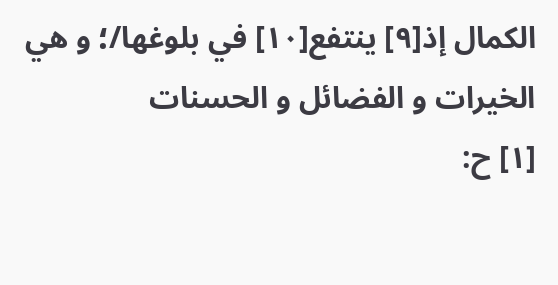الكمال إذ[٩] ينتفع[١٠] في بلوغها/؛ و هي الخيرات و الفضائل و الحسنات
[١] ح: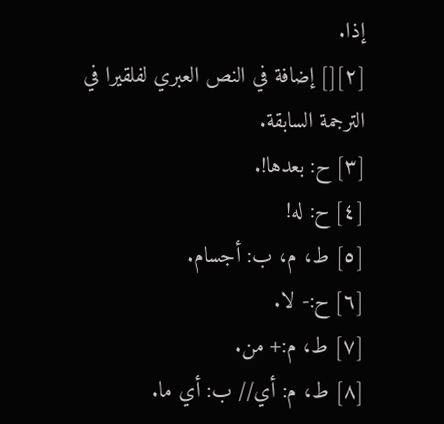إذا.
[٢][] إضافة في النص العبري لفلقيرا في الترجمة السابقة.
[٣] ح: بعدها!.
[٤] ح: له!
[٥] ط، م، ب: أجسام.
[٦] ح:- لا.
[٧] ط، م:+ من.
[٨] ط، م: أي// ب: أي ما.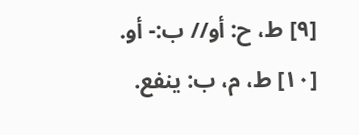[٩] ط، ح: أو// ب:- أو.
[١٠] ط، م، ب: ينفع.